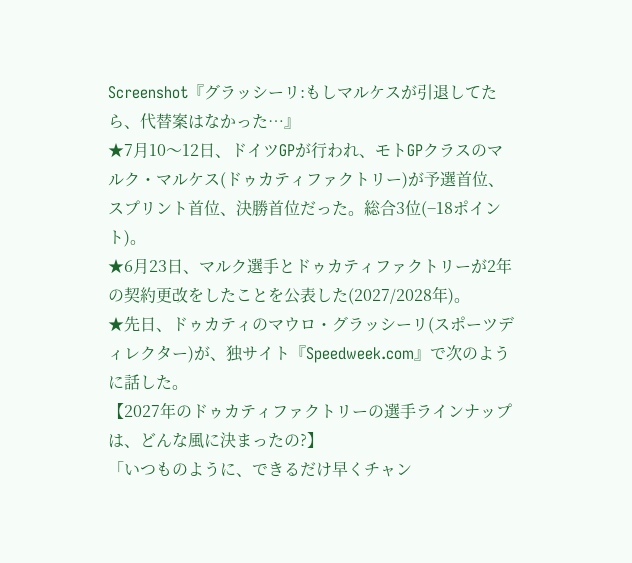Screenshot『グラッシーリ:もしマルケスが引退してたら、代替案はなかった…』
★7月10〜12日、ドイツGPが行われ、モトGPクラスのマルク・マルケス(ドゥカティファクトリー)が予選首位、スプリント首位、決勝首位だった。総合3位(−18ポイント)。
★6月23日、マルク選手とドゥカティファクトリーが2年の契約更改をしたことを公表した(2027/2028年)。
★先日、ドゥカティのマウロ・グラッシーリ(スポーツディレクター)が、独サイト『Speedweek.com』で次のように話した。
【2027年のドゥカティファクトリーの選手ラインナップは、どんな風に決まったの?】
「いつものように、できるだけ早くチャン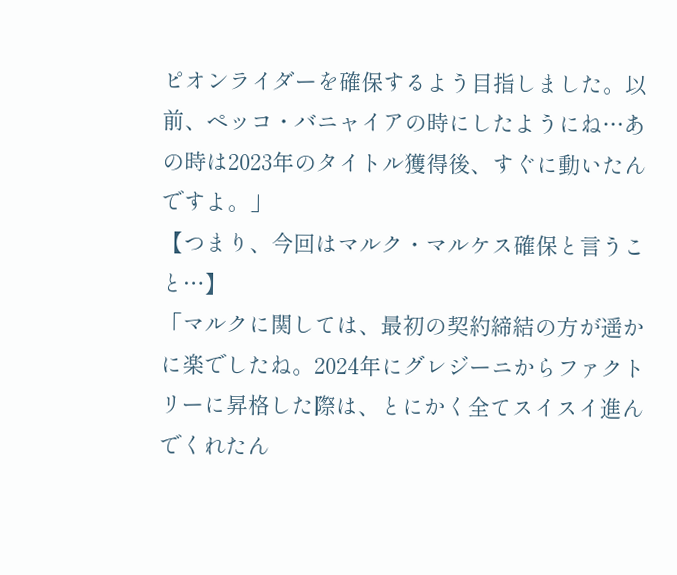ピオンライダーを確保するよう目指しました。以前、ペッコ・バニャイアの時にしたようにね…あの時は2023年のタイトル獲得後、すぐに動いたんですよ。」
【つまり、今回はマルク・マルケス確保と言うこと…】
「マルクに関しては、最初の契約締結の方が遥かに楽でしたね。2024年にグレジーニからファクトリーに昇格した際は、とにかく全てスイスイ進んでくれたん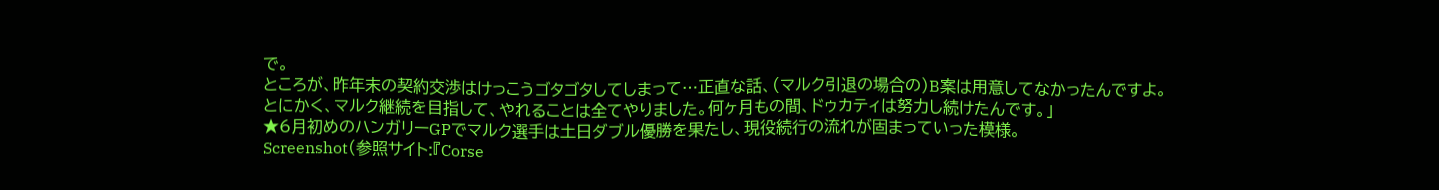で。
ところが、昨年末の契約交渉はけっこうゴタゴタしてしまって…正直な話、(マルク引退の場合の)B案は用意してなかったんですよ。
とにかく、マルク継続を目指して、やれることは全てやりました。何ヶ月もの間、ドゥカティは努力し続けたんです。」
★6月初めのハンガリーGPでマルク選手は土日ダブル優勝を果たし、現役続行の流れが固まっていった模様。
Screenshot(参照サイト:『Corse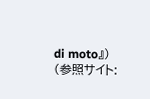di moto』)
(参照サイト: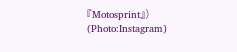『Motosprint』)
(Photo:Instagram)